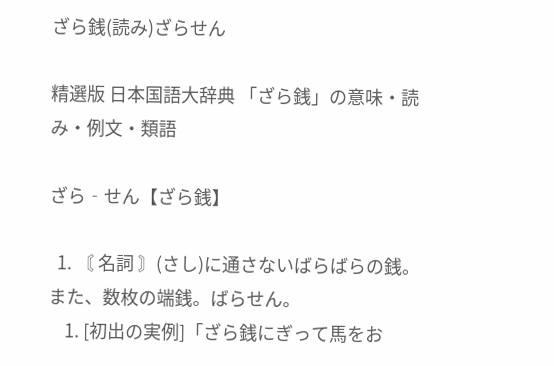ざら銭(読み)ざらせん

精選版 日本国語大辞典 「ざら銭」の意味・読み・例文・類語

ざら‐せん【ざら銭】

  1. 〘 名詞 〙(さし)に通さないばらばらの銭。また、数枚の端銭。ばらせん。
    1. [初出の実例]「ざら銭にぎって馬をお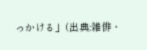っかける」(出典:雑俳・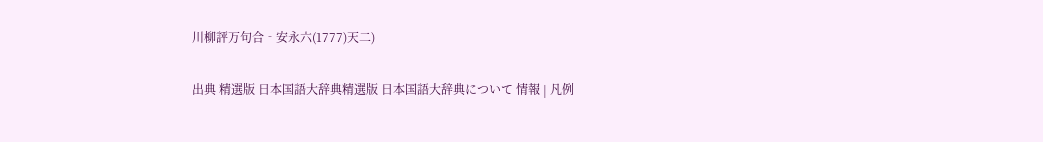川柳評万句合‐安永六(1777)天二)

出典 精選版 日本国語大辞典精選版 日本国語大辞典について 情報 | 凡例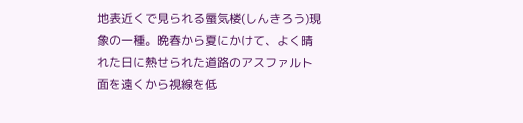地表近くで見られる蜃気楼(しんきろう)現象の一種。晩春から夏にかけて、よく晴れた日に熱せられた道路のアスファルト面を遠くから視線を低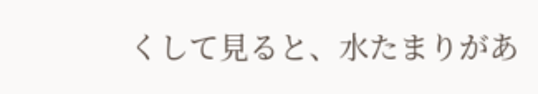くして見ると、水たまりがあ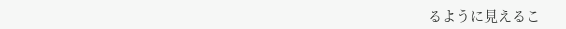るように見えるこ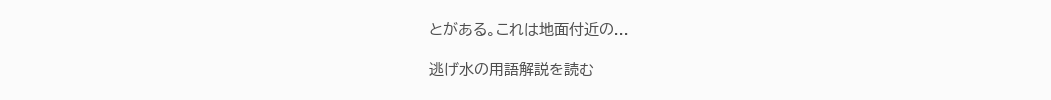とがある。これは地面付近の...

逃げ水の用語解説を読む